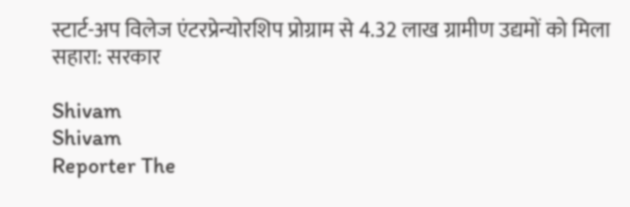स्टार्ट-अप विलेज एंटरप्रेन्योरशिप प्रोग्राम से 4.32 लाख ग्रामीण उद्यमों को मिला सहारा: सरकार

Shivam
Shivam
Reporter The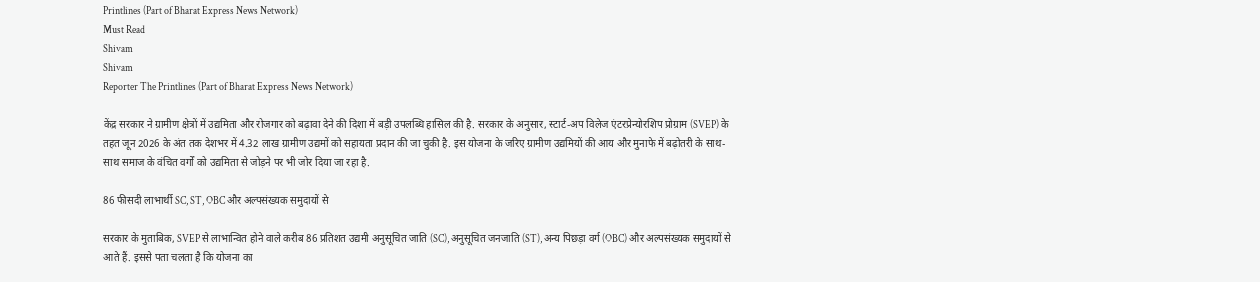Printlines (Part of Bharat Express News Network)
Must Read
Shivam
Shivam
Reporter The Printlines (Part of Bharat Express News Network)

केंद्र सरकार ने ग्रामीण क्षेत्रों में उद्यमिता और रोजगार को बढ़ावा देने की दिशा में बड़ी उपलब्धि हासिल की है. सरकार के अनुसार, स्टार्ट-अप विलेज एंटरप्रेन्योरशिप प्रोग्राम (SVEP) के तहत जून 2026 के अंत तक देशभर में 4.32 लाख ग्रामीण उद्यमों को सहायता प्रदान की जा चुकी है. इस योजना के जरिए ग्रामीण उद्यमियों की आय और मुनाफे में बढ़ोतरी के साथ-साथ समाज के वंचित वर्गों को उद्यमिता से जोड़ने पर भी जोर दिया जा रहा है.

86 फीसदी लाभार्थी SC, ST, OBC और अल्पसंख्यक समुदायों से

सरकार के मुताबिक, SVEP से लाभान्वित होने वाले करीब 86 प्रतिशत उद्यमी अनुसूचित जाति (SC), अनुसूचित जनजाति (ST), अन्य पिछड़ा वर्ग (OBC) और अल्पसंख्यक समुदायों से आते हैं. इससे पता चलता है कि योजना का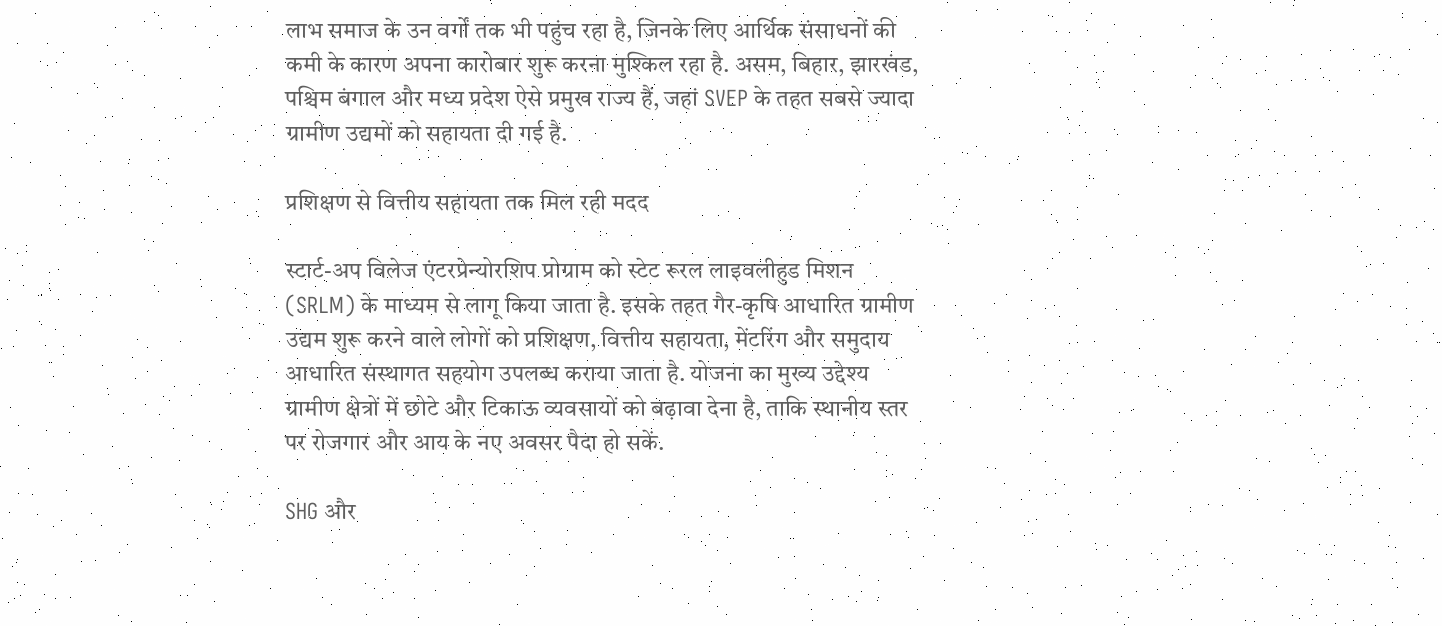लाभ समाज के उन वर्गों तक भी पहुंच रहा है, जिनके लिए आर्थिक संसाधनों की कमी के कारण अपना कारोबार शुरू करना मुश्किल रहा है. असम, बिहार, झारखंड, पश्चिम बंगाल और मध्य प्रदेश ऐसे प्रमुख राज्य हैं, जहां SVEP के तहत सबसे ज्यादा ग्रामीण उद्यमों को सहायता दी गई है.

प्रशिक्षण से वित्तीय सहायता तक मिल रही मदद

स्टार्ट-अप विलेज एंटरप्रेन्योरशिप प्रोग्राम को स्टेट रूरल लाइवलीहुड मिशन (SRLM) के माध्यम से लागू किया जाता है. इसके तहत गैर-कृषि आधारित ग्रामीण उद्यम शुरू करने वाले लोगों को प्रशिक्षण, वित्तीय सहायता, मेंटरिंग और समुदाय आधारित संस्थागत सहयोग उपलब्ध कराया जाता है. योजना का मुख्य उद्देश्य ग्रामीण क्षेत्रों में छोटे और टिकाऊ व्यवसायों को बढ़ावा देना है, ताकि स्थानीय स्तर पर रोजगार और आय के नए अवसर पैदा हो सकें.

SHG और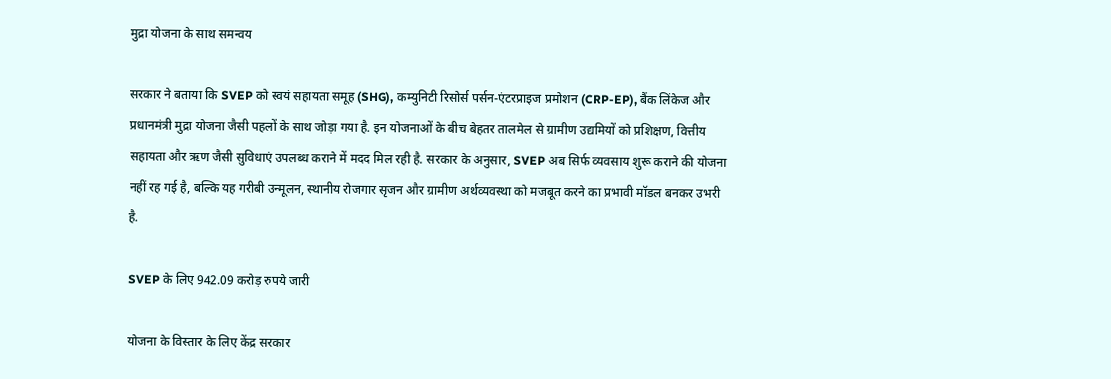मुद्रा योजना के साथ समन्वय

सरकार ने बताया कि SVEP को स्वयं सहायता समूह (SHG), कम्युनिटी रिसोर्स पर्सन-एंटरप्राइज प्रमोशन (CRP-EP), बैंक लिंकेज और प्रधानमंत्री मुद्रा योजना जैसी पहलों के साथ जोड़ा गया है. इन योजनाओं के बीच बेहतर तालमेल से ग्रामीण उद्यमियों को प्रशिक्षण, वित्तीय सहायता और ऋण जैसी सुविधाएं उपलब्ध कराने में मदद मिल रही है. सरकार के अनुसार, SVEP अब सिर्फ व्यवसाय शुरू कराने की योजना नहीं रह गई है, बल्कि यह गरीबी उन्मूलन, स्थानीय रोजगार सृजन और ग्रामीण अर्थव्यवस्था को मजबूत करने का प्रभावी मॉडल बनकर उभरी है.

SVEP के लिए 942.09 करोड़ रुपये जारी

योजना के विस्तार के लिए केंद्र सरकार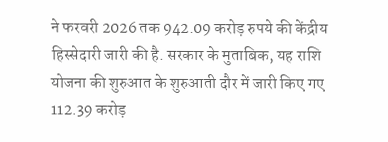ने फरवरी 2026 तक 942.09 करोड़ रुपये की केंद्रीय हिस्सेदारी जारी की है. सरकार के मुताबिक, यह राशि योजना की शुरुआत के शुरुआती दौर में जारी किए गए 112.39 करोड़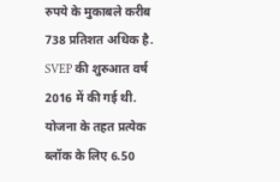रुपये के मुकाबले करीब 738 प्रतिशत अधिक है. SVEP की शुरुआत वर्ष 2016 में की गई थी. योजना के तहत प्रत्येक ब्लॉक के लिए 6.50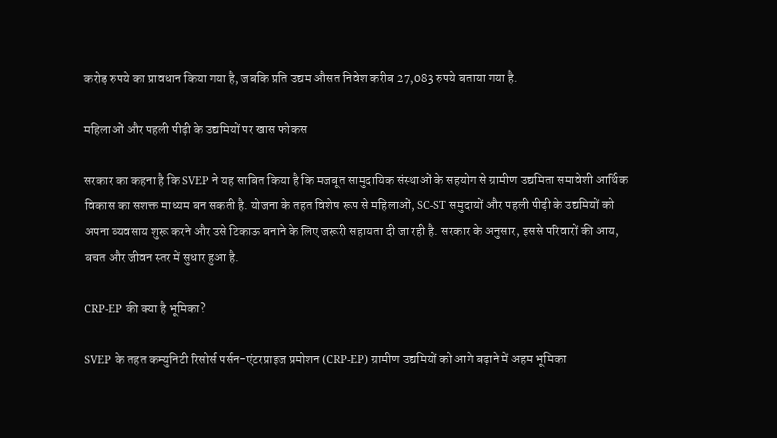करोड़ रुपये का प्रावधान किया गया है, जबकि प्रति उद्यम औसत निवेश करीब 27,083 रुपये बताया गया है.

महिलाओं और पहली पीढ़ी के उद्यमियों पर खास फोकस

सरकार का कहना है कि SVEP ने यह साबित किया है कि मजबूत सामुदायिक संस्थाओं के सहयोग से ग्रामीण उद्यमिता समावेशी आर्थिक विकास का सशक्त माध्यम बन सकती है. योजना के तहत विशेष रूप से महिलाओं, SC-ST समुदायों और पहली पीढ़ी के उद्यमियों को अपना व्यवसाय शुरू करने और उसे टिकाऊ बनाने के लिए जरूरी सहायता दी जा रही है. सरकार के अनुसार, इससे परिवारों की आय, बचत और जीवन स्तर में सुधार हुआ है.

CRP-EP की क्या है भूमिका?

SVEP के तहत कम्युनिटी रिसोर्स पर्सन-एंटरप्राइज प्रमोशन (CRP-EP) ग्रामीण उद्यमियों को आगे बढ़ाने में अहम भूमिका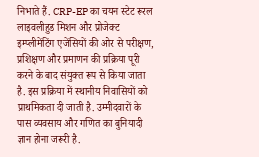निभाते हैं. CRP-EP का चयन स्टेट रूरल लाइवलीहुड मिशन और प्रोजेक्ट इम्प्लीमेंटिंग एजेंसियों की ओर से परीक्षण, प्रशिक्षण और प्रमाणन की प्रक्रिया पूरी करने के बाद संयुक्त रूप से किया जाता है. इस प्रक्रिया में स्थानीय निवासियों को प्राथमिकता दी जाती है. उम्मीदवारों के पास व्यवसाय और गणित का बुनियादी ज्ञान होना जरूरी है.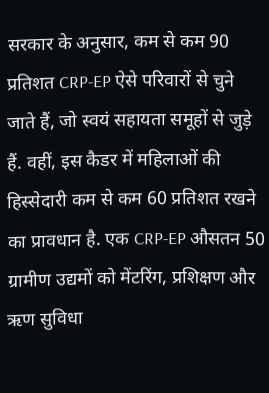सरकार के अनुसार, कम से कम 90 प्रतिशत CRP-EP ऐसे परिवारों से चुने जाते हैं, जो स्वयं सहायता समूहों से जुड़े हैं. वहीं, इस कैडर में महिलाओं की हिस्सेदारी कम से कम 60 प्रतिशत रखने का प्रावधान है. एक CRP-EP औसतन 50 ग्रामीण उद्यमों को मेंटरिंग, प्रशिक्षण और ऋण सुविधा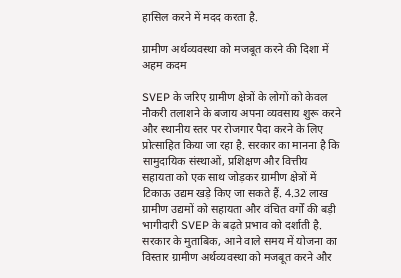हासिल करने में मदद करता है.

ग्रामीण अर्थव्यवस्था को मजबूत करने की दिशा में अहम कदम

SVEP के जरिए ग्रामीण क्षेत्रों के लोगों को केवल नौकरी तलाशने के बजाय अपना व्यवसाय शुरू करने और स्थानीय स्तर पर रोजगार पैदा करने के लिए प्रोत्साहित किया जा रहा है. सरकार का मानना है कि सामुदायिक संस्थाओं, प्रशिक्षण और वित्तीय सहायता को एक साथ जोड़कर ग्रामीण क्षेत्रों में टिकाऊ उद्यम खड़े किए जा सकते हैं. 4.32 लाख ग्रामीण उद्यमों को सहायता और वंचित वर्गों की बड़ी भागीदारी SVEP के बढ़ते प्रभाव को दर्शाती है. सरकार के मुताबिक, आने वाले समय में योजना का विस्तार ग्रामीण अर्थव्यवस्था को मजबूत करने और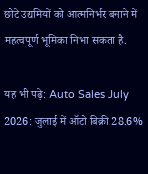छोटे उद्यमियों को आत्मनिर्भर बनाने में महत्वपूर्ण भूमिका निभा सकता है.

यह भी पढ़े: Auto Sales July 2026: जुलाई में ऑटो बिक्री 28.6%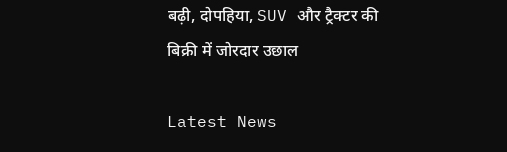बढ़ी, दोपहिया, SUV और ट्रैक्टर की बिक्री में जोरदार उछाल

Latest News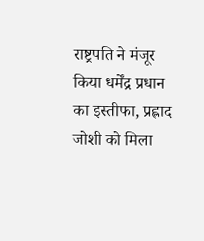राष्ट्रपति ने मंजूर किया धर्मेंद्र प्रधान का इस्तीफा, प्रह्लाद जोशी को मिला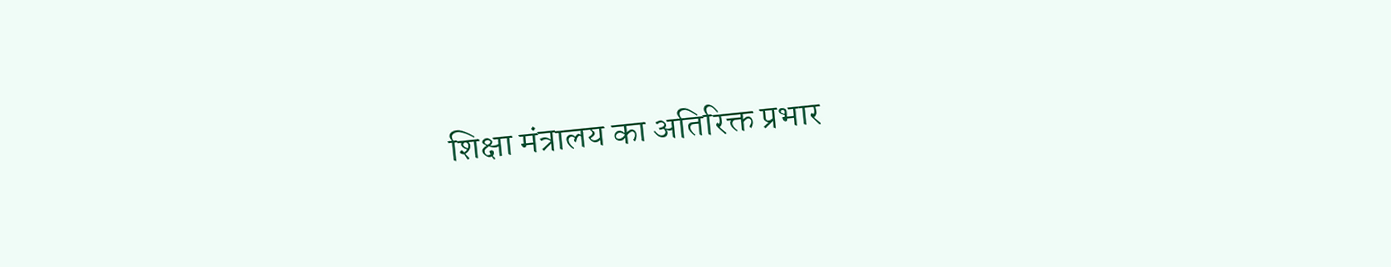शिक्षा मंत्रालय का अतिरिक्त प्रभार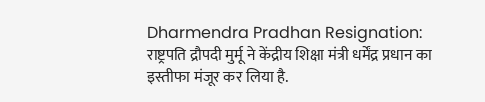Dharmendra Pradhan Resignation: राष्ट्रपति द्रौपदी मुर्मू ने केंद्रीय शिक्षा मंत्री धर्मेंद्र प्रधान का इस्तीफा मंजूर कर लिया है.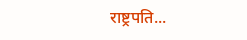राष्ट्रपति...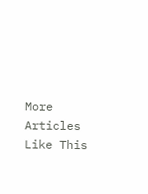More Articles Like This